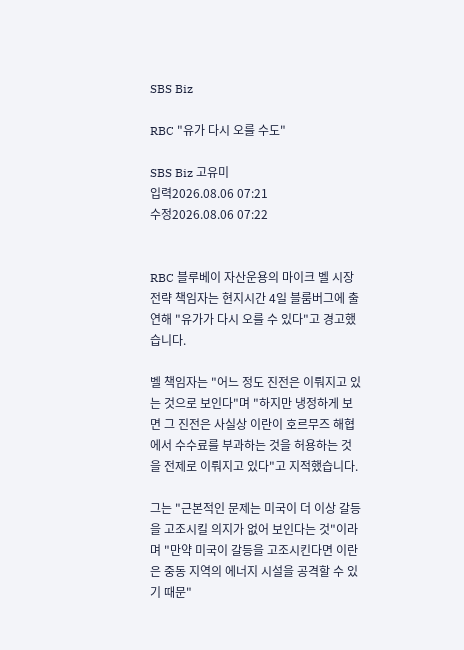SBS Biz

RBC "유가 다시 오를 수도"

SBS Biz 고유미
입력2026.08.06 07:21
수정2026.08.06 07:22


RBC 블루베이 자산운용의 마이크 벨 시장 전략 책임자는 현지시간 4일 블룸버그에 출연해 "유가가 다시 오를 수 있다"고 경고했습니다.

벨 책임자는 "어느 정도 진전은 이뤄지고 있는 것으로 보인다"며 "하지만 냉정하게 보면 그 진전은 사실상 이란이 호르무즈 해협에서 수수료를 부과하는 것을 허용하는 것을 전제로 이뤄지고 있다"고 지적했습니다.

그는 "근본적인 문제는 미국이 더 이상 갈등을 고조시킬 의지가 없어 보인다는 것"이라며 "만약 미국이 갈등을 고조시킨다면 이란은 중동 지역의 에너지 시설을 공격할 수 있기 때문"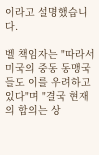이라고 설명했습니다.

벨 책임자는 "따라서 미국의 중동 동맹국들도 이를 우려하고 있다"며 "결국 현재의 합의는 상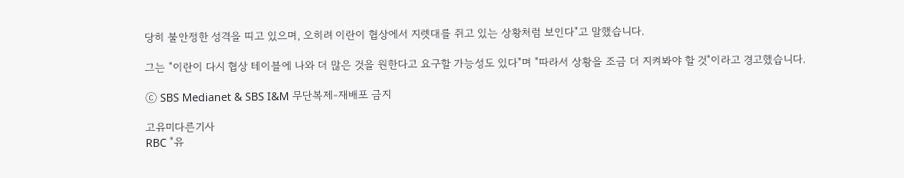당히 불안정한 성격을 띠고 있으며, 오히려 이란이 협상에서 지렛대를 쥐고 있는 상황처럼 보인다"고 말했습니다.

그는 "이란이 다시 협상 테이블에 나와 더 많은 것을 원한다고 요구할 가능성도 있다"며 "따라서 상황을 조금 더 지켜봐야 할 것"이라고 경고했습니다.

ⓒ SBS Medianet & SBS I&M 무단복제-재배포 금지

고유미다른기사
RBC "유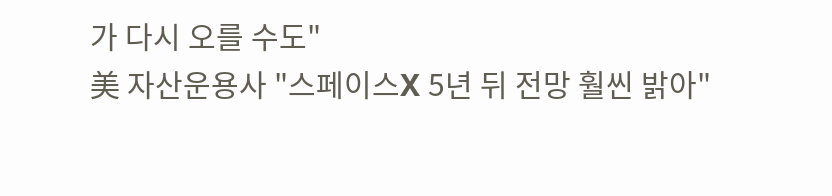가 다시 오를 수도"
美 자산운용사 "스페이스X 5년 뒤 전망 훨씬 밝아"